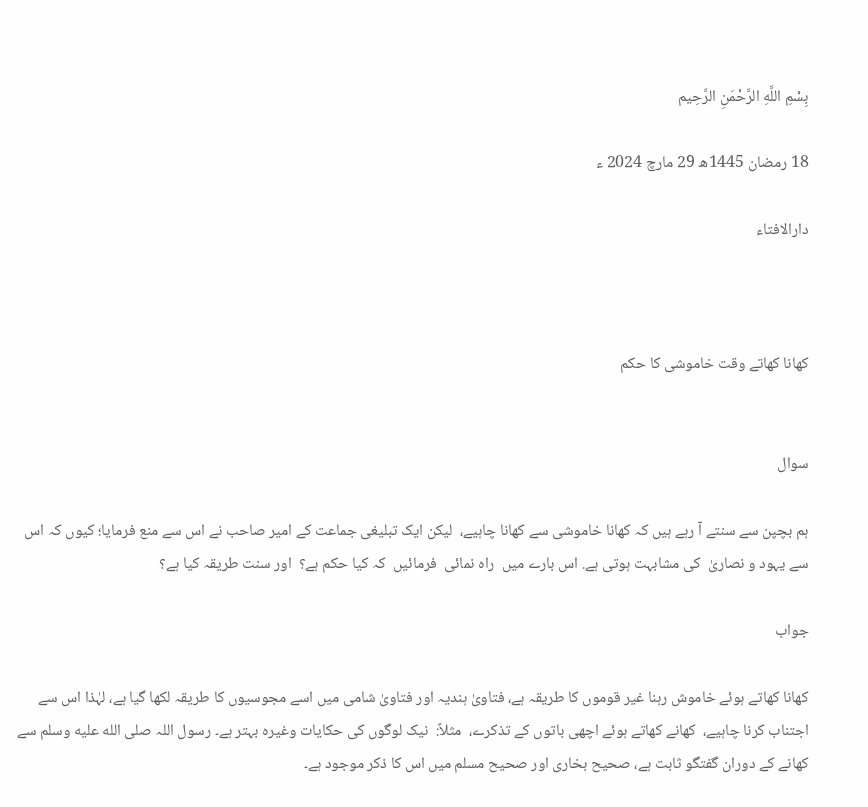بِسْمِ اللَّهِ الرَّحْمَنِ الرَّحِيم

18 رمضان 1445ھ 29 مارچ 2024 ء

دارالافتاء



کھانا کھاتے وقت خاموشی کا حکم


سوال

ہم بچپن سے سنتے آ رہے ہیں کہ کھانا خاموشی سے کھانا چاہیے،  لیکن ایک تبلیغی جماعت کے امیر صاحب نے اس سے منع فرمایا؛ کیوں کہ اس سے یہود و نصاریٰ  کی مشابہت ہوتی ہے. اس بارے میں  راہ نمائی  فرمائیں  کہ کیا حکم ہے؟  اور سنت طریقہ کیا ہے؟

جواب

کھانا کھاتے ہوئے خاموش رہنا غیر قوموں کا طریقہ ہے، فتاویٰ ہندیہ اور فتاویٰ شامی میں اسے مجوسیوں کا طریقہ لکھا گیا ہے، لہٰذا اس سے اجتناب کرنا چاہیے،  کھانے کھاتے ہوئے اچھی باتوں کے تذکرے،  مثلاً:  نیک لوگوں کی حکایات وغیرہ بہتر ہے۔ رسول اللہ صلى الله عليه وسلم سے کھانے کے دوران گفتگو ثابت ہے، صحیح بخاری اور صحیح مسلم میں اس کا ذکر موجود ہے۔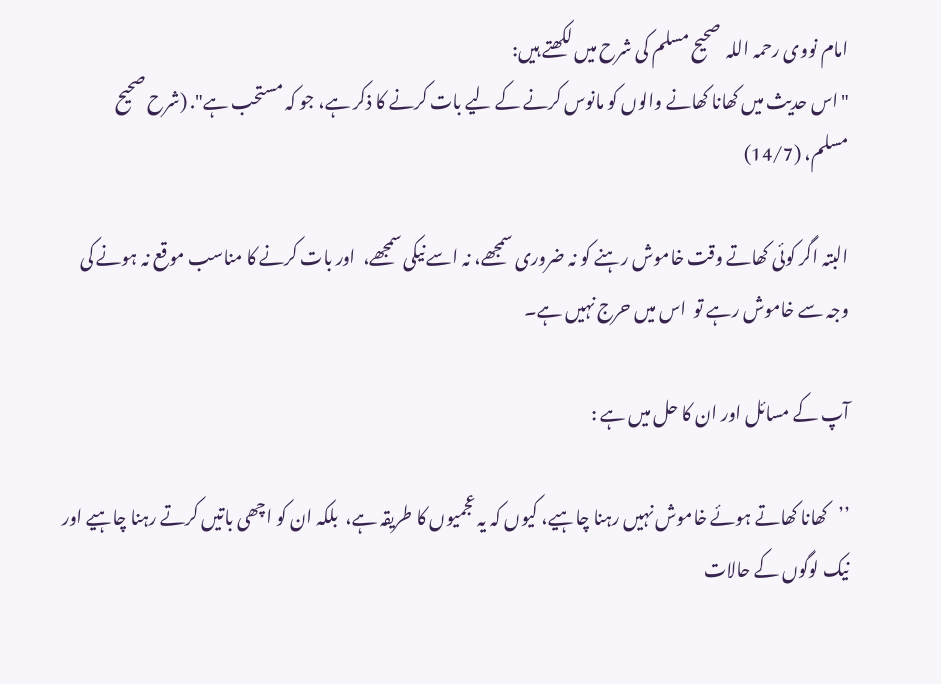امام نووی رحمہ اللہ  صحیح مسلم کی شرح میں لکھتے ہیں:
"اس حدیث میں کھانا کھانے والوں کو مانوس کرنے کے لیے بات کرنے کا ذکر ہے، جو کہ مستحب ہے". (شرح صحيح مسلم، (14/7)

البتہ اگر کوئی کھاتے وقت خاموش رہنے کو نہ ضروری سمجھے، نہ اسے نیکی سمجھے،  اور بات کرنے کا مناسب موقع نہ ہونے کی وجہ سے خاموش رہے تو  اس میں حرج نہیں ہے۔

آپ کے مسائل اور ان کا حل میں ہے :

’’کھانا کھاتے ہوئے خاموش نہیں رہنا چاہیے، کیوں کہ یہ عجمیوں کا طریقہ ہے،  بلکہ ان کو اچھی باتیں کرتے رہنا چاہیے اور نیک لوگوں کے حالات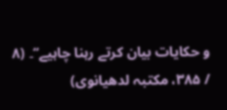و حکایات بیان کرتے رہنا چاہیے‘‘۔ (۸ / ۳۸۵، مکتبہ لدھیانوی)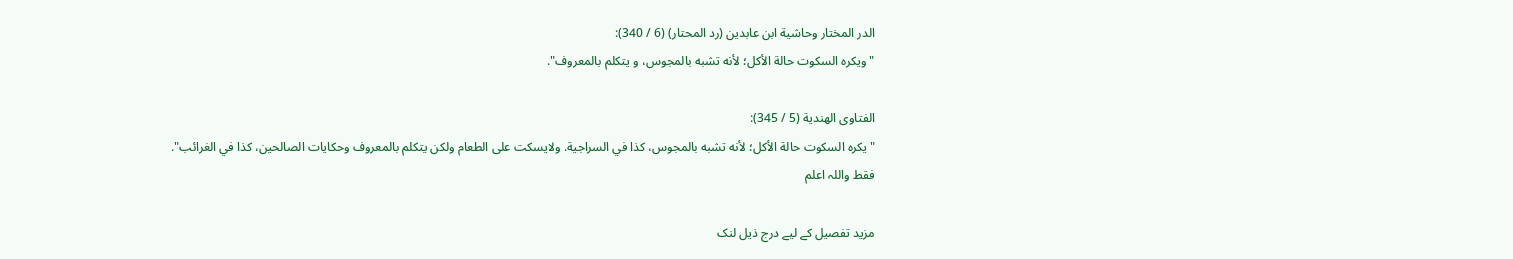الدر المختار وحاشية ابن عابدين (رد المحتار) (6 / 340):
"ويكره السكوت حالة الأكل؛ لأنه تشبه بالمجوس، و يتكلم بالمعروف".

الفتاوى الهندية (5 / 345):
"يكره السكوت حالة الأكل؛ لأنه تشبه بالمجوس، كذا في السراجية. ولايسكت على الطعام ولكن يتكلم بالمعروف وحكايات الصالحين، كذا في الغرائب".
فقط واللہ اعلم

مزید تفصیل کے لیے درج ذیل لنک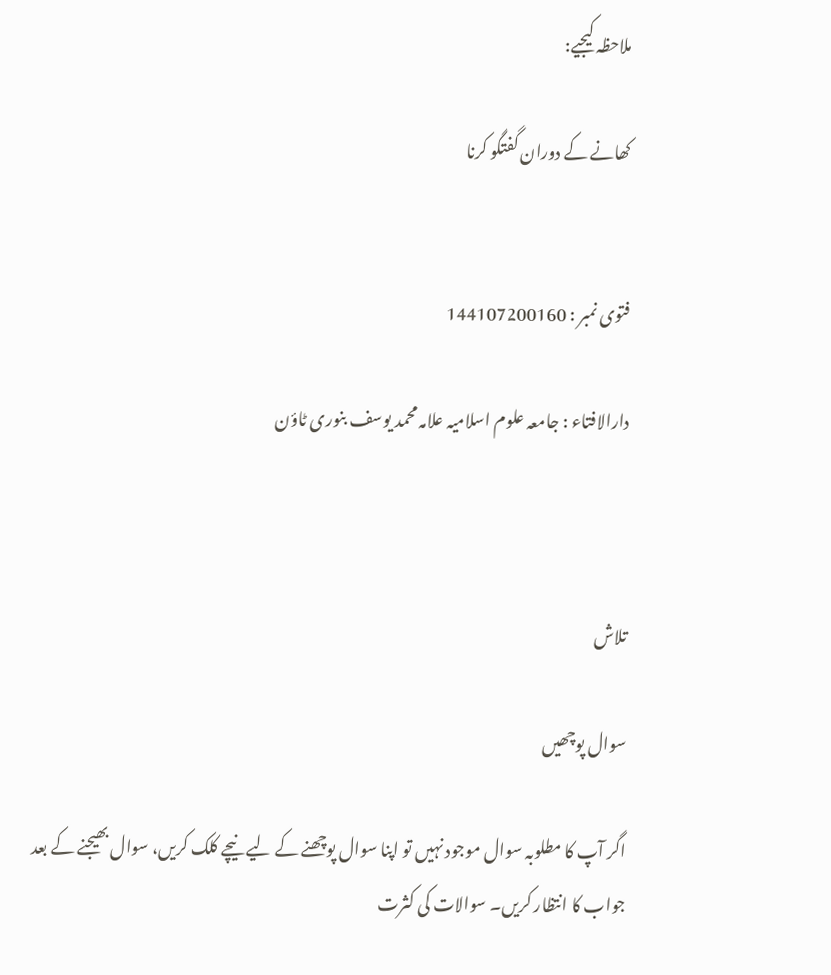ملاحظہ کیجیے:

کھانے کے دوران گفتگو کرنا


فتوی نمبر : 144107200160

دارالافتاء : جامعہ علوم اسلامیہ علامہ محمد یوسف بنوری ٹاؤن



تلاش

سوال پوچھیں

اگر آپ کا مطلوبہ سوال موجود نہیں تو اپنا سوال پوچھنے کے لیے نیچے کلک کریں، سوال بھیجنے کے بعد جواب کا انتظار کریں۔ سوالات کی کثرت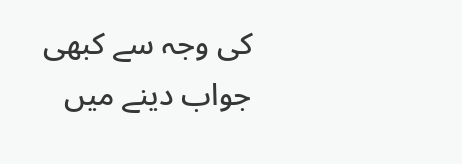کی وجہ سے کبھی جواب دینے میں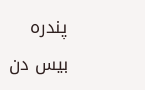پندرہ بیس دن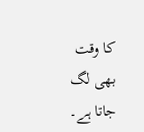کا وقت بھی لگ جاتا ہے۔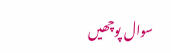سوال پوچھیں